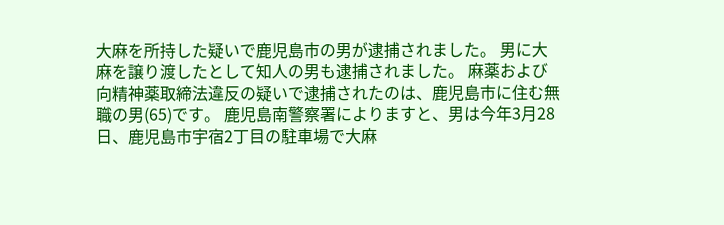大麻を所持した疑いで鹿児島市の男が逮捕されました。 男に大麻を譲り渡したとして知人の男も逮捕されました。 麻薬および向精神薬取締法違反の疑いで逮捕されたのは、鹿児島市に住む無職の男(65)です。 鹿児島南警察署によりますと、男は今年3月28日、鹿児島市宇宿2丁目の駐車場で大麻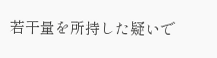若干量を所持した疑いで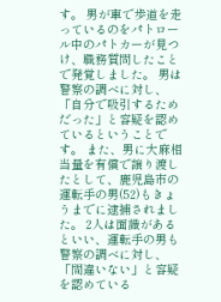す。 男が車で歩道を走っているのをパトロール中のパトカーが見つけ、職務質問したことで発覚しました。 男は警察の調べに対し、「自分で吸引するためだった」と容疑を認めているということです。 また、男に大麻相当量を有償で譲り渡したとして、鹿児島市の運転手の男(52)もきょうまでに逮捕されました。 2人は面識があるといい、運転手の男も警察の調べに対し、「間違いない」と容疑を認めている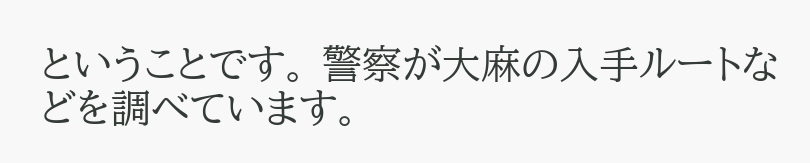ということです。 警察が大麻の入手ルートなどを調べています。